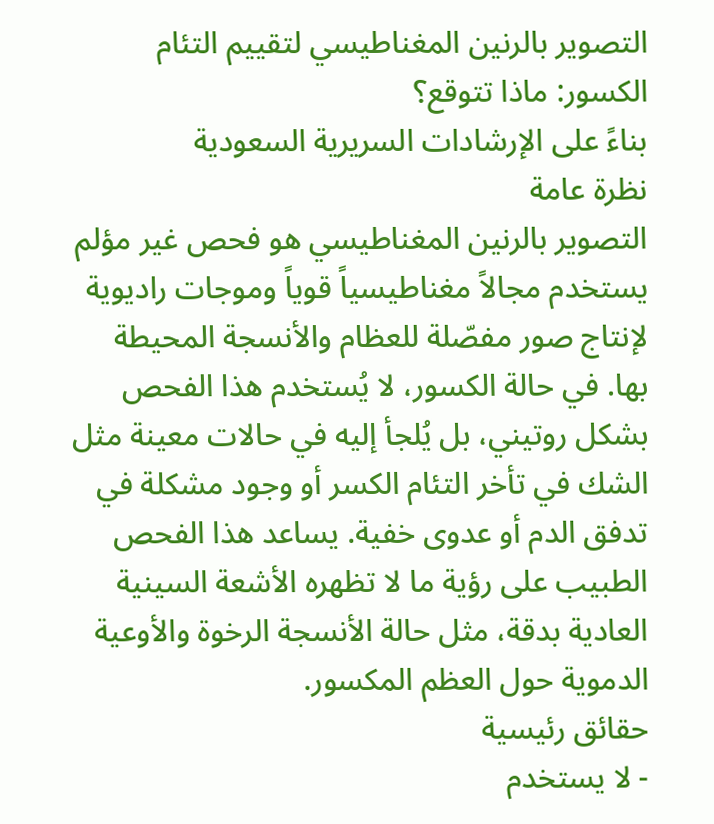التصوير بالرنين المغناطيسي لتقييم التئام الكسور: ماذا تتوقع؟
بناءً على الإرشادات السريرية السعودية
نظرة عامة
التصوير بالرنين المغناطيسي هو فحص غير مؤلم يستخدم مجالاً مغناطيسياً قوياً وموجات راديوية لإنتاج صور مفصّلة للعظام والأنسجة المحيطة بها. في حالة الكسور، لا يُستخدم هذا الفحص بشكل روتيني، بل يُلجأ إليه في حالات معينة مثل الشك في تأخر التئام الكسر أو وجود مشكلة في تدفق الدم أو عدوى خفية. يساعد هذا الفحص الطبيب على رؤية ما لا تظهره الأشعة السينية العادية بدقة، مثل حالة الأنسجة الرخوة والأوعية الدموية حول العظم المكسور.
حقائق رئيسية
- لا يستخدم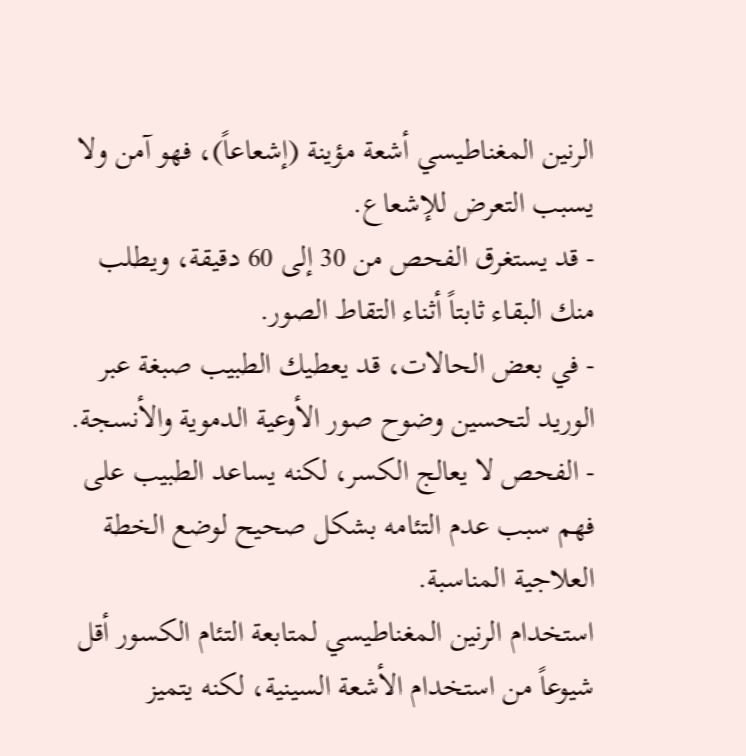الرنين المغناطيسي أشعة مؤينة (إشعاعاً)، فهو آمن ولا يسبب التعرض للإشعاع.
- قد يستغرق الفحص من 30 إلى 60 دقيقة، ويطلب منك البقاء ثابتاً أثناء التقاط الصور.
- في بعض الحالات، قد يعطيك الطبيب صبغة عبر الوريد لتحسين وضوح صور الأوعية الدموية والأنسجة.
- الفحص لا يعالج الكسر، لكنه يساعد الطبيب على فهم سبب عدم التئامه بشكل صحيح لوضع الخطة العلاجية المناسبة.
استخدام الرنين المغناطيسي لمتابعة التئام الكسور أقل شيوعاً من استخدام الأشعة السينية، لكنه يتميز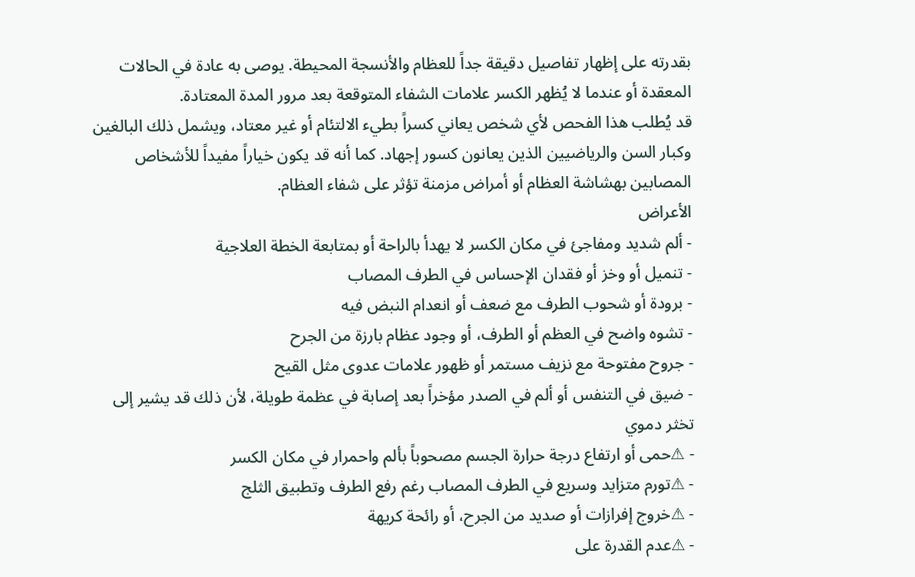بقدرته على إظهار تفاصيل دقيقة جداً للعظام والأنسجة المحيطة. يوصى به عادة في الحالات المعقدة أو عندما لا يُظهر الكسر علامات الشفاء المتوقعة بعد مرور المدة المعتادة.
قد يُطلب هذا الفحص لأي شخص يعاني كسراً بطيء الالتئام أو غير معتاد، ويشمل ذلك البالغين وكبار السن والرياضيين الذين يعانون كسور إجهاد. كما أنه قد يكون خياراً مفيداً للأشخاص المصابين بهشاشة العظام أو أمراض مزمنة تؤثر على شفاء العظام.
الأعراض
- ألم شديد ومفاجئ في مكان الكسر لا يهدأ بالراحة أو بمتابعة الخطة العلاجية
- تنميل أو وخز أو فقدان الإحساس في الطرف المصاب
- برودة أو شحوب الطرف مع ضعف أو انعدام النبض فيه
- تشوه واضح في العظم أو الطرف، أو وجود عظام بارزة من الجرح
- جروح مفتوحة مع نزيف مستمر أو ظهور علامات عدوى مثل القيح
- ضيق في التنفس أو ألم في الصدر مؤخراً بعد إصابة في عظمة طويلة، لأن ذلك قد يشير إلى تخثر دموي
- ⚠حمى أو ارتفاع درجة حرارة الجسم مصحوباً بألم واحمرار في مكان الكسر
- ⚠تورم متزايد وسريع في الطرف المصاب رغم رفع الطرف وتطبيق الثلج
- ⚠خروج إفرازات أو صديد من الجرح، أو رائحة كريهة
- ⚠عدم القدرة على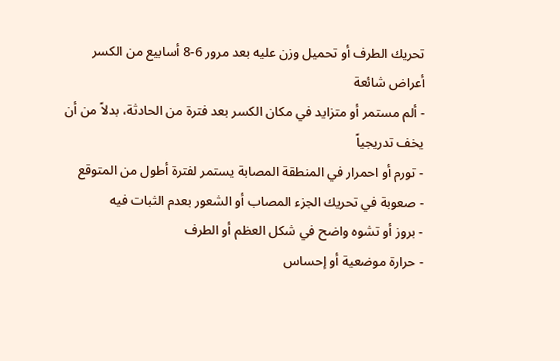تحريك الطرف أو تحميل وزن عليه بعد مرور 6-8 أسابيع من الكسر
أعراض شائعة
- ألم مستمر أو متزايد في مكان الكسر بعد فترة من الحادثة، بدلاً من أن يخف تدريجياً
- تورم أو احمرار في المنطقة المصابة يستمر لفترة أطول من المتوقع
- صعوبة في تحريك الجزء المصاب أو الشعور بعدم الثبات فيه
- بروز أو تشوه واضح في شكل العظم أو الطرف
- حرارة موضعية أو إحساس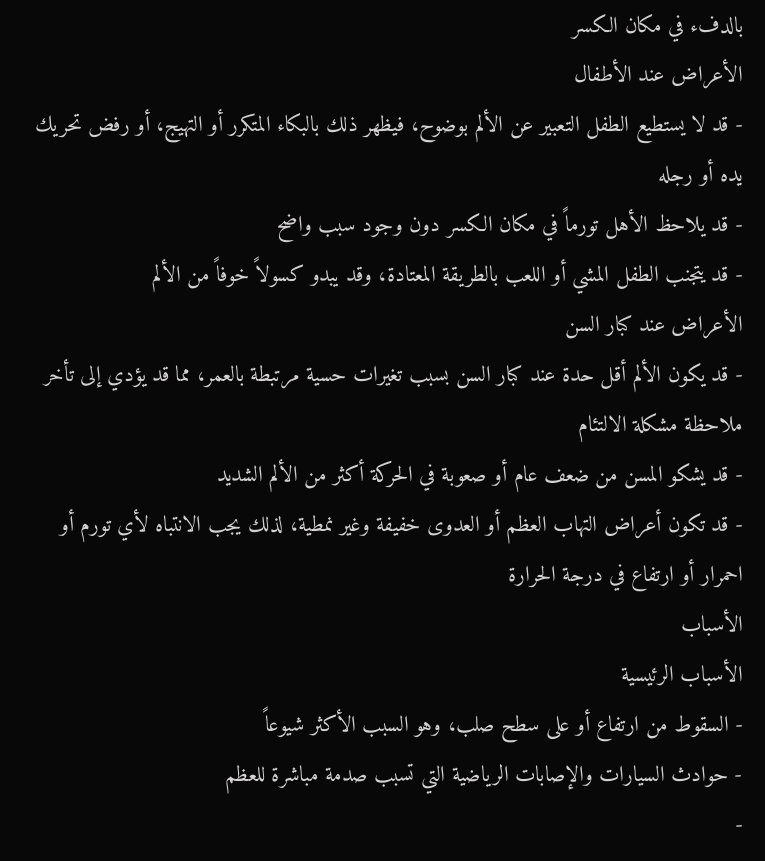بالدفء في مكان الكسر
الأعراض عند الأطفال
- قد لا يستطيع الطفل التعبير عن الألم بوضوح، فيظهر ذلك بالبكاء المتكرر أو التهيج، أو رفض تحريك يده أو رجله
- قد يلاحظ الأهل تورماً في مكان الكسر دون وجود سبب واضح
- قد يتجنب الطفل المشي أو اللعب بالطريقة المعتادة، وقد يبدو كسولاً خوفاً من الألم
الأعراض عند كبار السن
- قد يكون الألم أقل حدة عند كبار السن بسبب تغيرات حسية مرتبطة بالعمر، مما قد يؤدي إلى تأخر ملاحظة مشكلة الالتئام
- قد يشكو المسن من ضعف عام أو صعوبة في الحركة أكثر من الألم الشديد
- قد تكون أعراض التهاب العظم أو العدوى خفيفة وغير نمطية، لذلك يجب الانتباه لأي تورم أو احمرار أو ارتفاع في درجة الحرارة
الأسباب
الأسباب الرئيسية
- السقوط من ارتفاع أو على سطح صلب، وهو السبب الأكثر شيوعاً
- حوادث السيارات والإصابات الرياضية التي تسبب صدمة مباشرة للعظم
-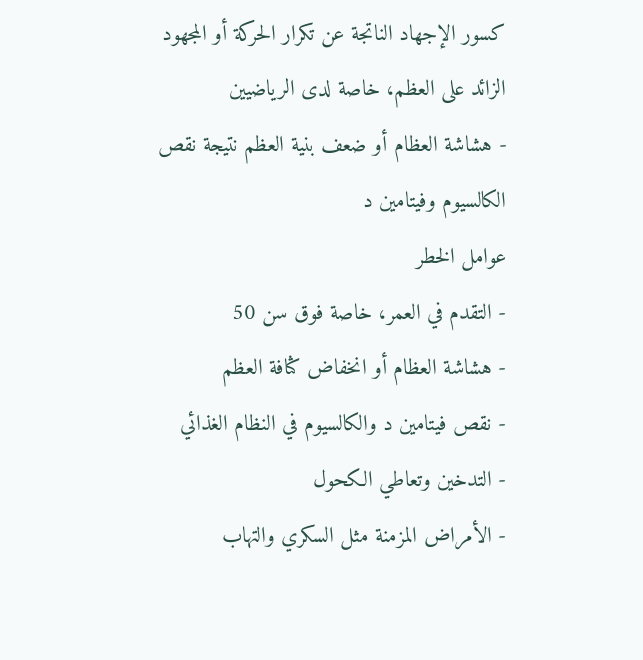كسور الإجهاد الناتجة عن تكرار الحركة أو المجهود الزائد على العظم، خاصة لدى الرياضيين
- هشاشة العظام أو ضعف بنية العظم نتيجة نقص الكالسيوم وفيتامين د
عوامل الخطر
- التقدم في العمر، خاصة فوق سن 50
- هشاشة العظام أو انخفاض كثافة العظم
- نقص فيتامين د والكالسيوم في النظام الغذائي
- التدخين وتعاطي الكحول
- الأمراض المزمنة مثل السكري والتهاب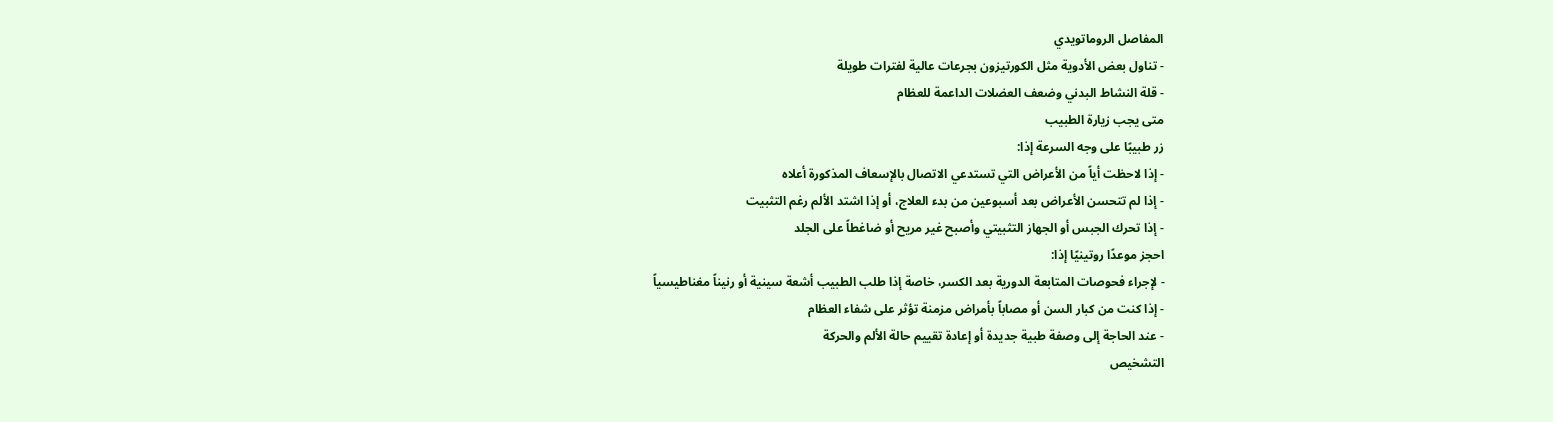المفاصل الروماتويدي
- تناول بعض الأدوية مثل الكورتيزون بجرعات عالية لفترات طويلة
- قلة النشاط البدني وضعف العضلات الداعمة للعظام
متى يجب زيارة الطبيب
زر طبيبًا على وجه السرعة إذا:
- إذا لاحظت أياً من الأعراض التي تستدعي الاتصال بالإسعاف المذكورة أعلاه
- إذا لم تتحسن الأعراض بعد أسبوعين من بدء العلاج، أو إذا اشتد الألم رغم التثبيت
- إذا تحرك الجبس أو الجهاز التثبيتي وأصبح غير مريح أو ضاغطاً على الجلد
احجز موعدًا روتينيًا إذا:
- لإجراء فحوصات المتابعة الدورية بعد الكسر، خاصة إذا طلب الطبيب أشعة سينية أو رنيناً مغناطيسياً
- إذا كنت من كبار السن أو مصاباً بأمراض مزمنة تؤثر على شفاء العظام
- عند الحاجة إلى وصفة طبية جديدة أو إعادة تقييم حالة الألم والحركة
التشخيص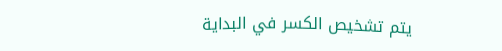يتم تشخيص الكسر في البداية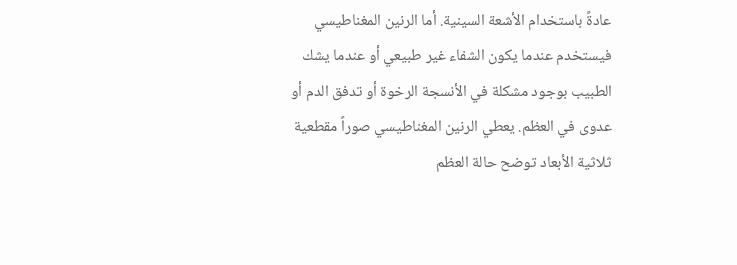عادةً باستخدام الأشعة السينية. أما الرنين المغناطيسي فيستخدم عندما يكون الشفاء غير طبيعي أو عندما يشك الطبيب بوجود مشكلة في الأنسجة الرخوة أو تدفق الدم أو عدوى في العظم. يعطي الرنين المغناطيسي صوراً مقطعية ثلاثية الأبعاد توضح حالة العظم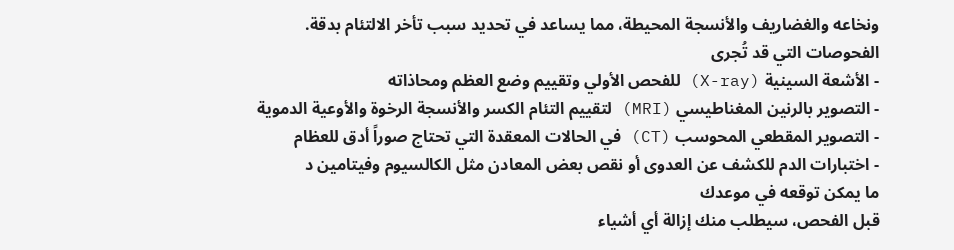ونخاعه والغضاريف والأنسجة المحيطة، مما يساعد في تحديد سبب تأخر الالتئام بدقة.
الفحوصات التي قد تُجرى
- الأشعة السينية (X-ray) للفحص الأولي وتقييم وضع العظم ومحاذاته
- التصوير بالرنين المغناطيسي (MRI) لتقييم التئام الكسر والأنسجة الرخوة والأوعية الدموية
- التصوير المقطعي المحوسب (CT) في الحالات المعقدة التي تحتاج صوراً أدق للعظام
- اختبارات الدم للكشف عن العدوى أو نقص بعض المعادن مثل الكالسيوم وفيتامين د
ما يمكن توقعه في موعدك
قبل الفحص، سيطلب منك إزالة أي أشياء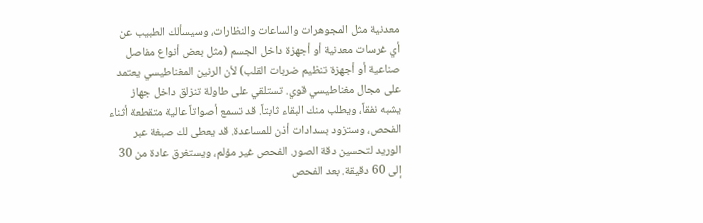معدنية مثل المجوهرات والساعات والنظارات، وسيسألك الطبيب عن أي غرسات معدنية أو أجهزة داخل الجسم (مثل بعض أنواع مفاصل صناعية أو أجهزة تنظيم ضربات القلب) لأن الرنين المغناطيسي يعتمد على مجال مغناطيسي قوي. تستلقي على طاولة تنزلق داخل جهاز يشبه نفقاً، ويطلب منك البقاء ثابتاً. قد تسمع أصواتاً عالية متقطعة أثناء الفحص، وستزود بسدادات أذن للمساعدة. قد يعطى لك صبغة عبر الوريد لتحسين دقة الصور. الفحص غير مؤلم، ويستغرق عادة من 30 إلى 60 دقيقة. بعد الفحص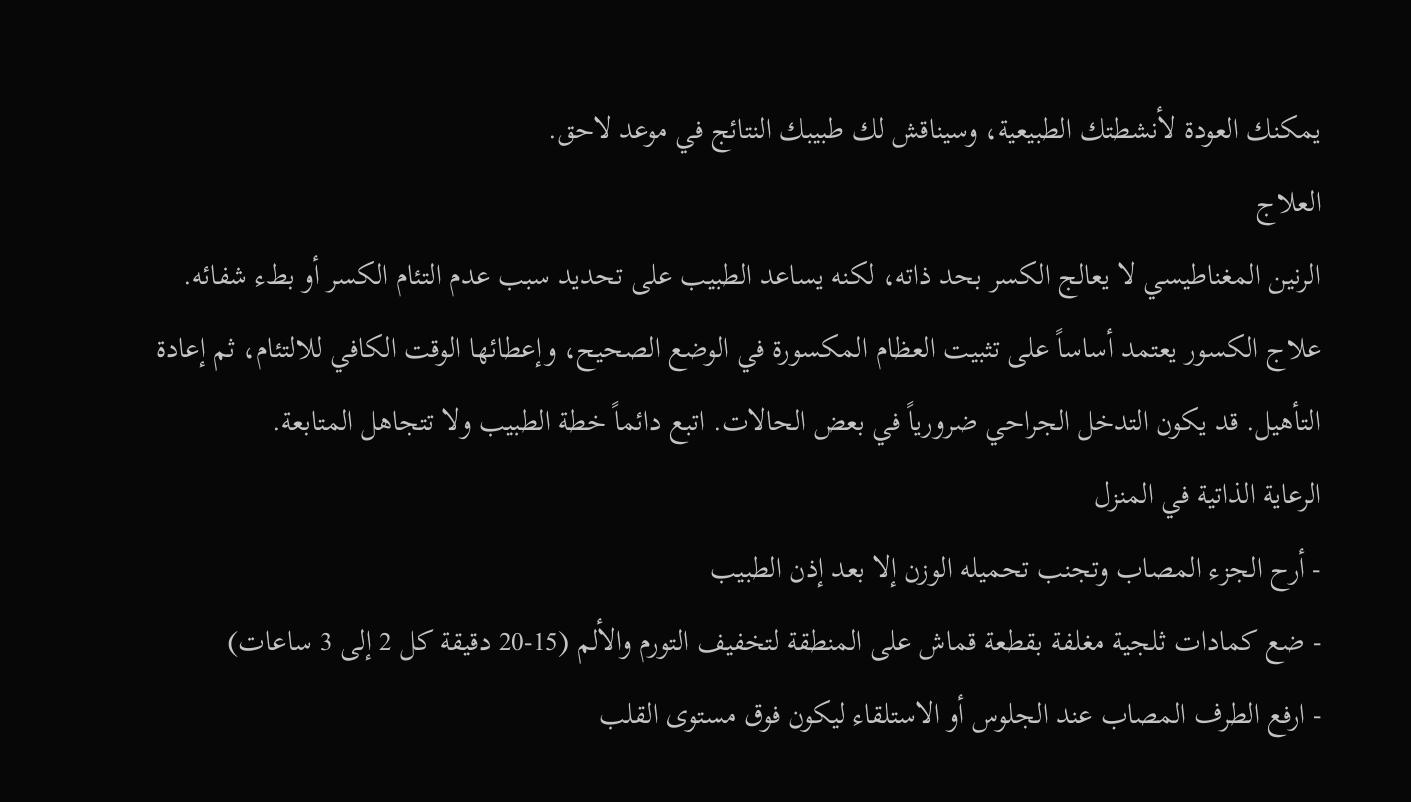يمكنك العودة لأنشطتك الطبيعية، وسيناقش لك طبيبك النتائج في موعد لاحق.
العلاج
الرنين المغناطيسي لا يعالج الكسر بحد ذاته، لكنه يساعد الطبيب على تحديد سبب عدم التئام الكسر أو بطء شفائه. علاج الكسور يعتمد أساساً على تثبيت العظام المكسورة في الوضع الصحيح، وإعطائها الوقت الكافي للالتئام، ثم إعادة التأهيل. قد يكون التدخل الجراحي ضرورياً في بعض الحالات. اتبع دائماً خطة الطبيب ولا تتجاهل المتابعة.
الرعاية الذاتية في المنزل
- أرح الجزء المصاب وتجنب تحميله الوزن إلا بعد إذن الطبيب
- ضع كمادات ثلجية مغلفة بقطعة قماش على المنطقة لتخفيف التورم والألم (15-20 دقيقة كل 2 إلى 3 ساعات)
- ارفع الطرف المصاب عند الجلوس أو الاستلقاء ليكون فوق مستوى القلب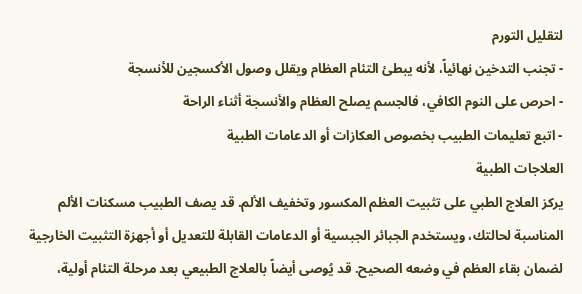لتقليل التورم
- تجنب التدخين نهائياً، لأنه يبطئ التئام العظام ويقلل وصول الأكسجين للأنسجة
- احرص على النوم الكافي، فالجسم يصلح العظام والأنسجة أثناء الراحة
- اتبع تعليمات الطبيب بخصوص العكازات أو الدعامات الطبية
العلاجات الطبية
يركز العلاج الطبي على تثبيت العظم المكسور وتخفيف الألم. قد يصف الطبيب مسكنات الألم المناسبة لحالتك، ويستخدم الجبائر الجبسية أو الدعامات القابلة للتعديل أو أجهزة التثبيت الخارجية لضمان بقاء العظم في وضعه الصحيح. قد يُوصى أيضاً بالعلاج الطبيعي بعد مرحلة التئام أولية،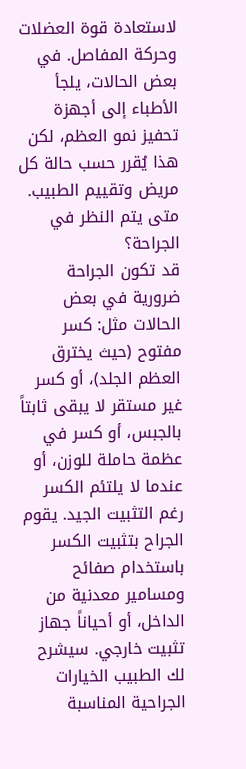لاستعادة قوة العضلات وحركة المفاصل. في بعض الحالات، يلجأ الأطباء إلى أجهزة تحفيز نمو العظم، لكن هذا يُقرر حسب حالة كل مريض وتقييم الطبيب.
متى يتم النظر في الجراحة؟
قد تكون الجراحة ضرورية في بعض الحالات مثل: كسر مفتوح (حيث يخترق العظم الجلد)، أو كسر غير مستقر لا يبقى ثابتاً بالجبس، أو كسر في عظمة حاملة للوزن، أو عندما لا يلتئم الكسر رغم التثبيت الجيد. يقوم الجراح بتثبيت الكسر باستخدام صفائح ومسامير معدنية من الداخل، أو أحياناً جهاز تثبيت خارجي. سيشرح لك الطبيب الخيارات الجراحية المناسبة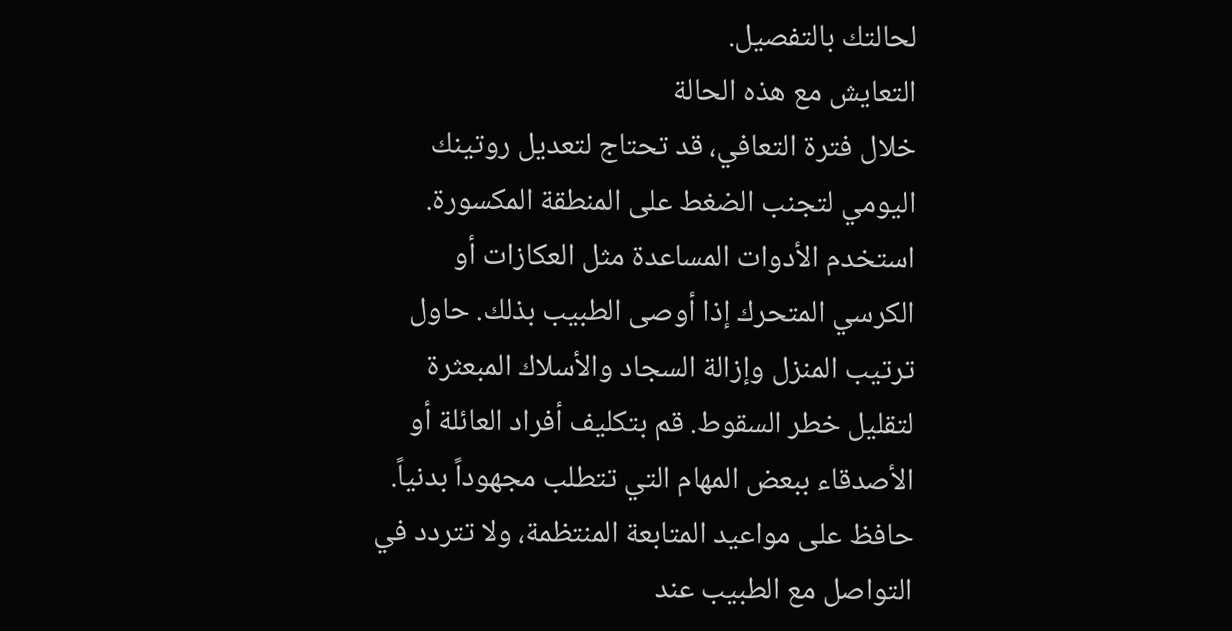لحالتك بالتفصيل.
التعايش مع هذه الحالة
خلال فترة التعافي، قد تحتاج لتعديل روتينك اليومي لتجنب الضغط على المنطقة المكسورة. استخدم الأدوات المساعدة مثل العكازات أو الكرسي المتحرك إذا أوصى الطبيب بذلك. حاول ترتيب المنزل وإزالة السجاد والأسلاك المبعثرة لتقليل خطر السقوط. قم بتكليف أفراد العائلة أو الأصدقاء ببعض المهام التي تتطلب مجهوداً بدنياً. حافظ على مواعيد المتابعة المنتظمة، ولا تتردد في التواصل مع الطبيب عند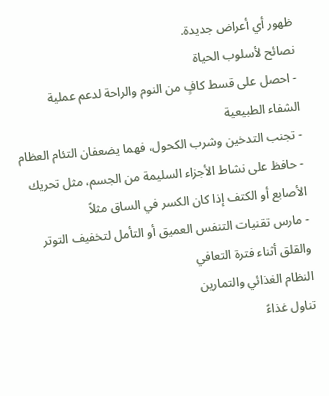ظهور أي أعراض جديدة.
نصائح لأسلوب الحياة
- احصل على قسط كافٍ من النوم والراحة لدعم عملية الشفاء الطبيعية
- تجنب التدخين وشرب الكحول، فهما يضعفان التئام العظام
- حافظ على نشاط الأجزاء السليمة من الجسم، مثل تحريك الأصابع أو الكتف إذا كان الكسر في الساق مثلاً
- مارس تقنيات التنفس العميق أو التأمل لتخفيف التوتر والقلق أثناء فترة التعافي
النظام الغذائي والتمارين
تناول غذاءً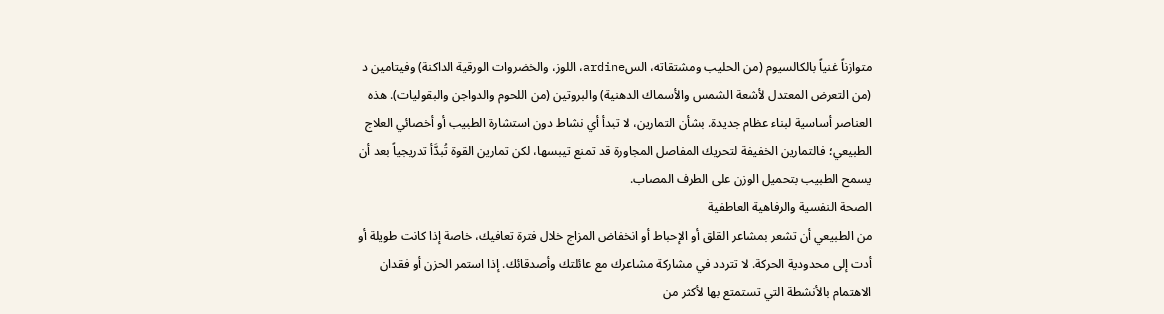متوازناً غنياً بالكالسيوم (من الحليب ومشتقاته، السardine، اللوز، والخضروات الورقية الداكنة) وفيتامين د (من التعرض المعتدل لأشعة الشمس والأسماك الدهنية) والبروتين (من اللحوم والدواجن والبقوليات). هذه العناصر أساسية لبناء عظام جديدة. بشأن التمارين، لا تبدأ أي نشاط دون استشارة الطبيب أو أخصائي العلاج الطبيعي؛ فالتمارين الخفيفة لتحريك المفاصل المجاورة قد تمنع تيبسها، لكن تمارين القوة تُبدَّأ تدريجياً بعد أن يسمح الطبيب بتحميل الوزن على الطرف المصاب.
الصحة النفسية والرفاهية العاطفية
من الطبيعي أن تشعر بمشاعر القلق أو الإحباط أو انخفاض المزاج خلال فترة تعافيك، خاصة إذا كانت طويلة أو أدت إلى محدودية الحركة. لا تتردد في مشاركة مشاعرك مع عائلتك وأصدقائك. إذا استمر الحزن أو فقدان الاهتمام بالأنشطة التي تستمتع بها لأكثر من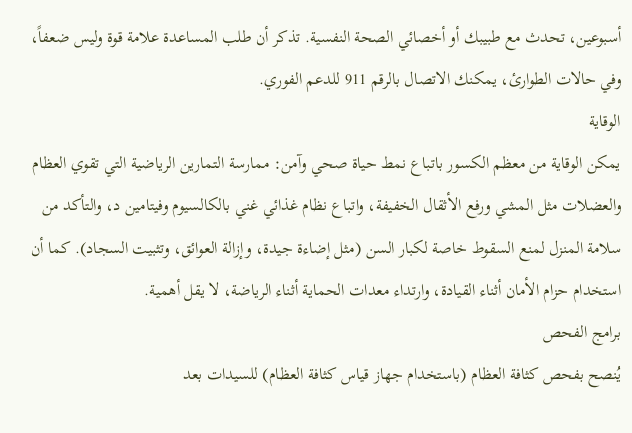أسبوعين، تحدث مع طبيبك أو أخصائي الصحة النفسية. تذكر أن طلب المساعدة علامة قوة وليس ضعفاً، وفي حالات الطوارئ، يمكنك الاتصال بالرقم 911 للدعم الفوري.
الوقاية
يمكن الوقاية من معظم الكسور باتباع نمط حياة صحي وآمن: ممارسة التمارين الرياضية التي تقوي العظام والعضلات مثل المشي ورفع الأثقال الخفيفة، واتباع نظام غذائي غني بالكالسيوم وفيتامين د، والتأكد من سلامة المنزل لمنع السقوط خاصة لكبار السن (مثل إضاءة جيدة، وإزالة العوائق، وتثبيت السجاد). كما أن استخدام حزام الأمان أثناء القيادة، وارتداء معدات الحماية أثناء الرياضة، لا يقل أهمية.
برامج الفحص
يُنصح بفحص كثافة العظام (باستخدام جهاز قياس كثافة العظام) للسيدات بعد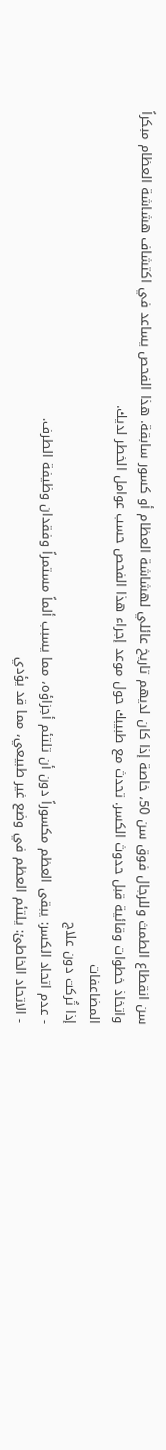سن انقطاع الطمث وللرجال فوق سن 50، خاصة إذا كان لديهم تاريخ عائلي لهشاشة العظام أو كسور سابقة. هذا الفحص يساعد في اكتشاف هشاشة العظام مبكراً واتخاذ خطوات وقائية قبل حدوث الكسر. تحدث مع طبيبك حول موعد إجراء هذا الفحص حسب عوامل الخطر لديك.
المضاعفات
إذا تُركت دون علاج
- عدم اتحاد الكسر: يبقى العظم مكسوراً دون أن تلتئم أجزاؤه، مما يسبب ألماً مستمراً وفقدان وظيفة الطرف.
- الاتحاد الخاطئ: يلتئم العظم في وضع غير طبيعي، مما قد يؤدي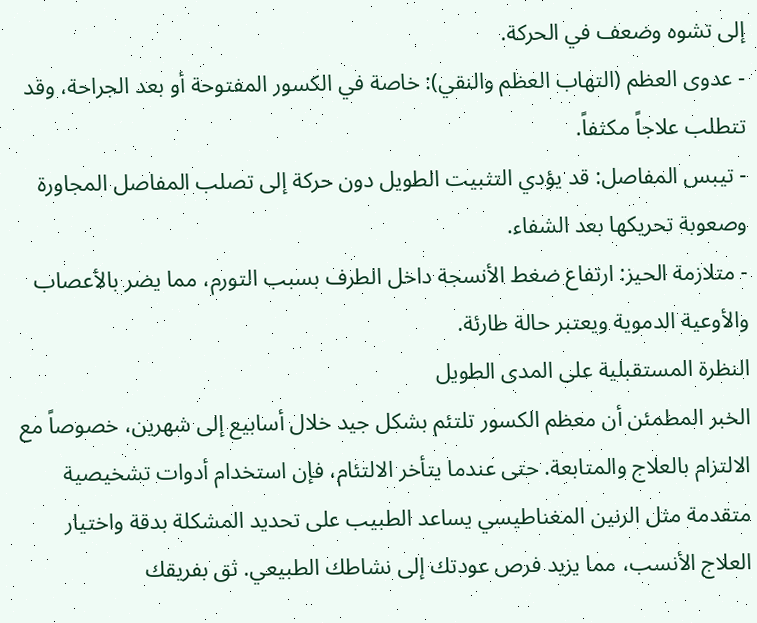إلى تشوه وضعف في الحركة.
- عدوى العظم (التهاب العظم والنقي): خاصة في الكسور المفتوحة أو بعد الجراحة، وقد تتطلب علاجاً مكثفاً.
- تيبس المفاصل: قد يؤدي التثبيت الطويل دون حركة إلى تصلب المفاصل المجاورة وصعوبة تحريكها بعد الشفاء.
- متلازمة الحيز: ارتفاع ضغط الأنسجة داخل الطرف بسبب التورم، مما يضر بالأعصاب والأوعية الدموية ويعتبر حالة طارئة.
النظرة المستقبلية على المدى الطويل
الخبر المطمئن أن معظم الكسور تلتئم بشكل جيد خلال أسابيع إلى شهرين، خصوصاً مع الالتزام بالعلاج والمتابعة. حتى عندما يتأخر الالتئام، فإن استخدام أدوات تشخيصية متقدمة مثل الرنين المغناطيسي يساعد الطبيب على تحديد المشكلة بدقة واختيار العلاج الأنسب، مما يزيد فرص عودتك إلى نشاطك الطبيعي. ثق بفريقك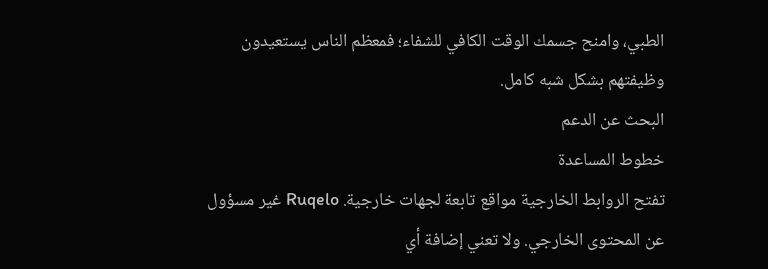الطبي، وامنح جسمك الوقت الكافي للشفاء؛ فمعظم الناس يستعيدون وظيفتهم بشكل شبه كامل.
البحث عن الدعم
خطوط المساعدة
تفتح الروابط الخارجية مواقع تابعة لجهات خارجية. Ruqelo غير مسؤول عن المحتوى الخارجي. ولا تعني إضافة أي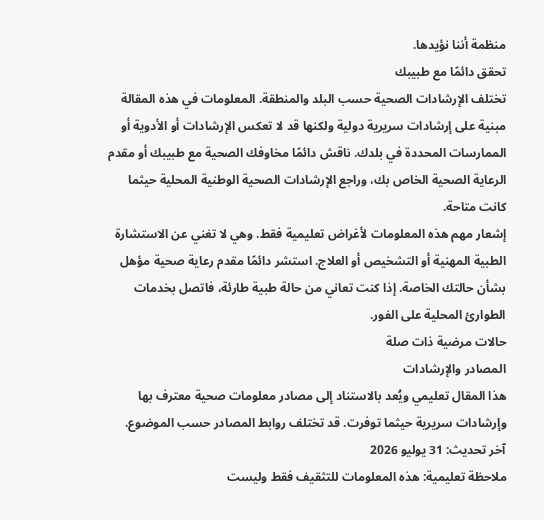منظمة أننا نؤيدها.
تحقق دائمًا مع طبيبك
تختلف الإرشادات الصحية حسب البلد والمنطقة. المعلومات في هذه المقالة مبنية على إرشادات سريرية دولية ولكنها قد لا تعكس الإرشادات أو الأدوية أو الممارسات المحددة في بلدك. ناقش دائمًا مخاوفك الصحية مع طبيبك أو مقدم الرعاية الصحية الخاص بك، وراجع الإرشادات الصحية الوطنية المحلية حيثما كانت متاحة.
إشعار مهم هذه المعلومات لأغراض تعليمية فقط. وهي لا تغني عن الاستشارة الطبية المهنية أو التشخيص أو العلاج. استشر دائمًا مقدم رعاية صحية مؤهل بشأن حالتك الخاصة. إذا كنت تعاني من حالة طبية طارئة، فاتصل بخدمات الطوارئ المحلية على الفور.
حالات مرضية ذات صلة
المصادر والإرشادات
هذا المقال تعليمي ويُعد بالاستناد إلى مصادر معلومات صحية معترف بها وإرشادات سريرية حيثما توفرت. قد تختلف روابط المصادر حسب الموضوع.
آخر تحديث: 31 يوليو 2026
ملاحظة تعليمية: هذه المعلومات للتثقيف فقط وليست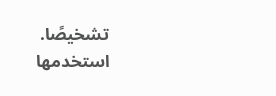تشخيصًا.
استخدمها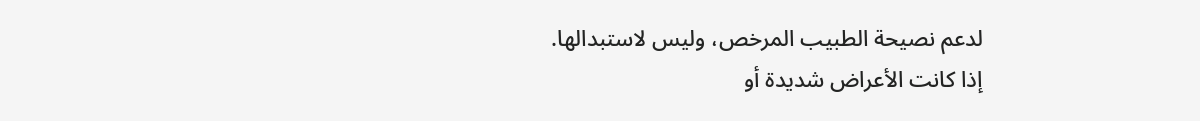لدعم نصيحة الطبيب المرخص، وليس لاستبدالها.
إذا كانت الأعراض شديدة أو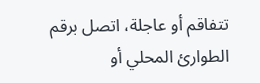تتفاقم أو عاجلة، اتصل برقم الطوارئ المحلي أو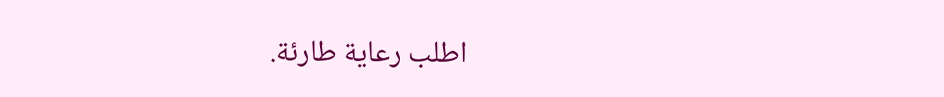اطلب رعاية طارئة.